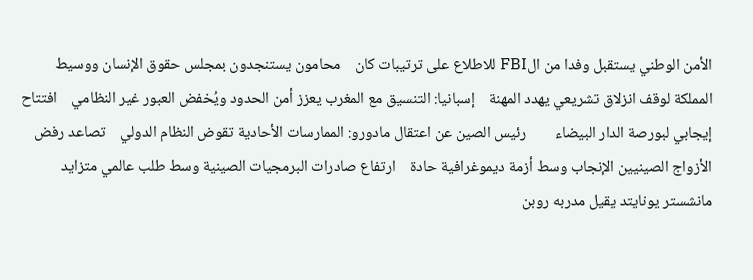الأمن الوطني يستقبل وفدا من الFBI للاطلاع على ترتيبات كان    محامون يستنجدون بمجلس حقوق الإنسان ووسيط المملكة لوقف انزلاق تشريعي يهدد المهنة    إسبانيا: التنسيق مع المغرب يعزز أمن الحدود ويُخفض العبور غير النظامي    افتتاح إيجابي لبورصة الدار البيضاء        رئيس الصين عن اعتقال مادورو: الممارسات الأحادية تقوض النظام الدولي    تصاعد رفض الأزواج الصينيين الإنجاب وسط أزمة ديموغرافية حادة    ارتفاع صادرات البرمجيات الصينية وسط طلب عالمي متزايد    مانشستر يونايتد يقيل مدربه روبن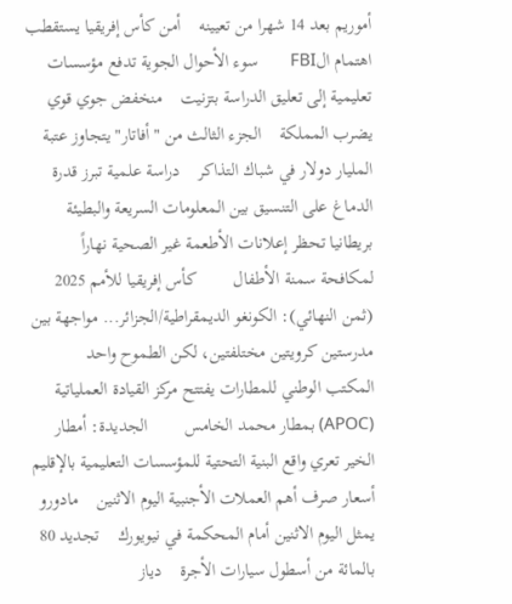أموريم بعد 14 شهرا من تعيينه    أمن كأس إفريقيا يستقطب اهتمام الFBI        سوء الأحوال الجوية تدفع مؤسسات تعليمية إلى تعليق الدراسة بتزنيت    منخفض جوي قوي يضرب المملكة    الجزء الثالث من "أفاتار" يتجاوز عتبة المليار دولار في شباك التذاكر    دراسة علمية تبرز قدرة الدماغ على التنسيق بين المعلومات السريعة والبطيئة    بريطانيا تحظر إعلانات الأطعمة غير الصحية نهاراً لمكافحة سمنة الأطفال        كأس إفريقيا للأمم 2025 (ثمن النهائي): الكونغو الديمقراطية/الجزائر... مواجهة بين مدرستين كرويتين مختلفتين، لكن الطموح واحد    المكتب الوطني للمطارات يفتتح مركز القيادة العملياتية (APOC) بمطار محمد الخامس        الجديدة: أمطار الخير تعري واقع البنية التحتية للمؤسسات التعليمية بالإقليم        أسعار صرف أهم العملات الأجنبية اليوم الاثنين    مادورو يمثل اليوم الاثنين أمام المحكمة في نيويورك    تجديد 80 بالمائة من أسطول سيارات الأجرة    دياز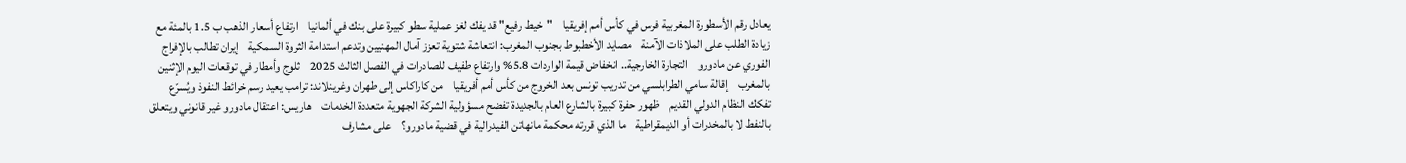يعادل رقم الأسطورة المغربية فرس في كأس أمم إفريقيا    "خيط رفيع" قد يفك لغز عملية سطو كبيرة على بنك في ألمانيا    ارتفاع أسعار الذهب ب 1.5 بالمئة مع زيادة الطلب على الملاذات الآمنة    مصايد الأخطبوط بجنوب المغرب: انتعاشة شتوية تعزز آمال المهنيين وتدعم استدامة الثروة السمكية    إيران تطالب بالإفراج الفوري عن مادورو    التجارة الخارجية.. انخفاض قيمة الواردات 5.8% وارتفاع طفيف للصادرات في الفصل الثالث 2025    ثلوج وأمطار في توقعات اليوم الإثنين بالمغرب    إقالة سامي الطرابلسي من تدريب تونس بعد الخروج من كأس أمم أفريقيا    من كاراكاس إلى طهران وغرينلاند: ترامب يعيد رسم خرائط النفوذ ويُسرّع تفكك النظام الدولي القديم    ظهور حفرة كبيرة بالشارع العام بالجديدة تفضح مسؤولية الشركة الجهوية متعددة الخدمات    هاريس: اعتقال مادورو غير قانوني ويتعلق بالنفط لا بالمخدرات أو الديمقراطية    ما الذي قررته محكمة مانهاتن الفيدرالية في قضية مادورو؟    على مشارف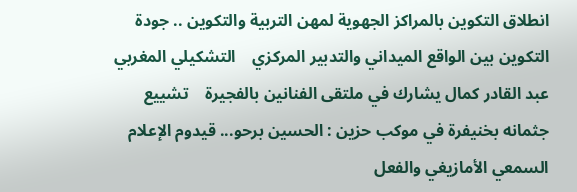انطلاق التكوين بالمراكز الجهوية لمهن التربية والتكوين .. جودة التكوين بين الواقع الميداني والتدبير المركزي    التشكيلي المغربي عبد القادر كمال يشارك في ملتقى الفنانين بالفجيرة    تشييع جثمانه بخنيفرة في موكب حزين : الحسين برحو... قيدوم الإعلام السمعي الأمازيغي والفعل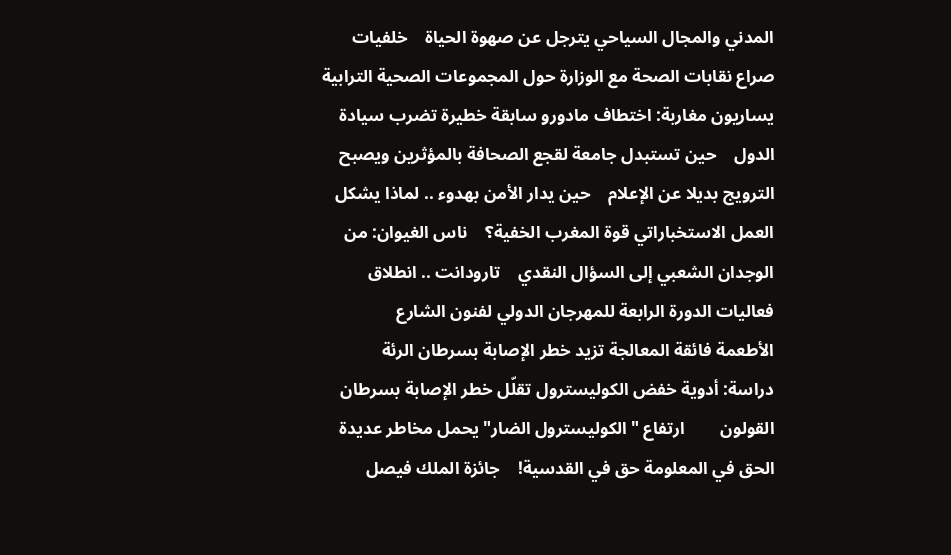المدني والمجال السياحي يترجل عن صهوة الحياة    خلفيات صراع نقابات الصحة مع الوزارة حول المجموعات الصحية الترابية            يساريون مغاربة: اختطاف مادورو سابقة خطيرة تضرب سيادة الدول    حين تستبدل جامعة لقجع الصحافة بالمؤثرين ويصبح الترويج بديلا عن الإعلام    حين يدار الأمن بهدوء .. لماذا يشكل العمل الاستخباراتي قوة المغرب الخفية؟    ناس الغيوان: من الوجدان الشعبي إلى السؤال النقدي    تارودانت .. انطلاق فعاليات الدورة الرابعة للمهرجان الدولي لفنون الشارع        الأطعمة فائقة المعالجة تزيد خطر الإصابة بسرطان الرئة    دراسة: أدوية خفض الكوليسترول تقلّل خطر الإصابة بسرطان القولون        ارتفاع "الكوليسترول الضار" يحمل مخاطر عديدة    الحق في المعلومة حق في القدسية!    جائزة الملك فيصل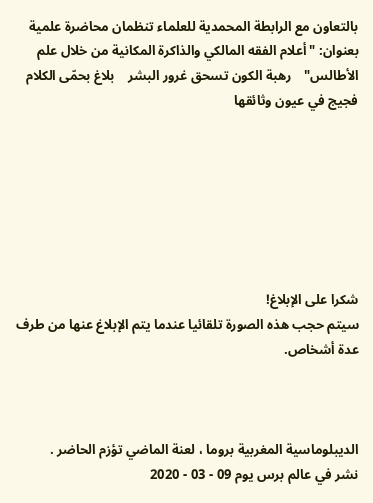بالتعاون مع الرابطة المحمدية للعلماء تنظمان محاضرة علمية بعنوان: "أعلام الفقه المالكي والذاكرة المكانية من خلال علم الأطالس"    رهبة الكون تسحق غرور البشر    بلاغ بحمّى الكلام    فجيج في عيون وثائقها







شكرا على الإبلاغ!
سيتم حجب هذه الصورة تلقائيا عندما يتم الإبلاغ عنها من طرف عدة أشخاص.



الديبلوماسية المغربية بروما ، لعنة الماضي تؤزم الحاضر .
نشر في عالم برس يوم 09 - 03 - 2020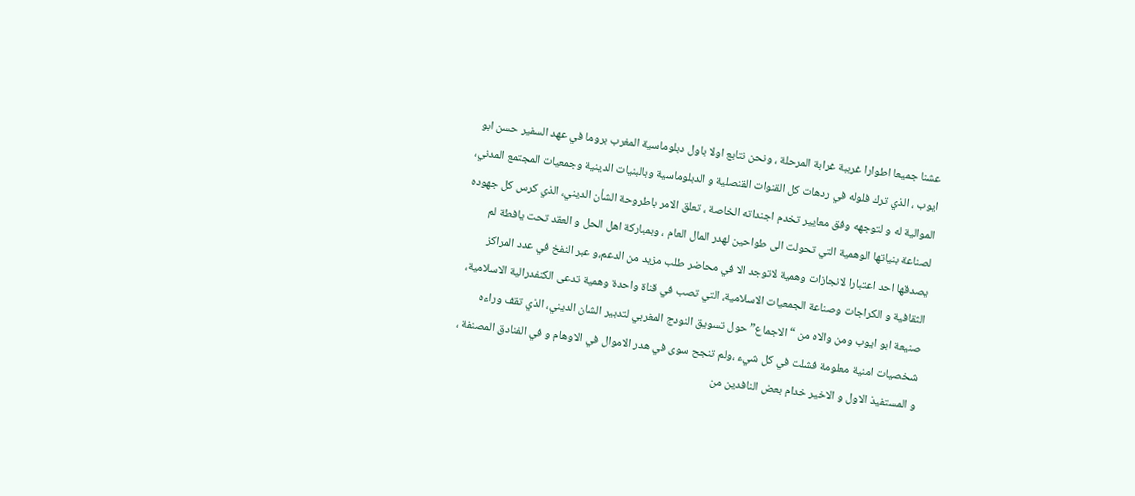عشنا جميعا اطوارا غرببة غرابة المرحلة ، ونحن نتابع اولا باول دبلوماسية المغرب بروما في عهد السفير حسن ابو ايوب ، الذي ترك فلوله في ردهات كل القنوات القنصلية و الدبلوماسية وبالبنيات الدينية وجمعيات المجتمع المدني، الموالية له و لتوجهه وفق معايير تخدم اجنداته الخاصة ، تعلق الامر باطروحة الشأن الديني، الذي كرس كل جهوده لصناعة بنياتها الوهمية التي تحولت الى طواحين لهدر المال العام ، وبمباركة اهل الحل و العقد تحت يافطة لم يصدقها احد اعتبارا لانجازات وهمية لاتوجد الا في محاضر طلب مزيد من الدعم،و عبر النفخ في عدد المراكز الثقافية و الكراجات وصناعة الجمعيات الاسلامية، التي تصب في قناة واحدة وهمية تدعى الكنفدرالية الاسلامية، صنيعة ابو ايوب ومن والاه من “الاجماع” حول تسويق النودج المغربي لتدبير الشان الديني، الذي تقف وراءه شخصيات امنية معلومة فشلت في كل شيء ،ولم تنجح سوى في هدر الاموال في الاوهام و في الفنادق المصنفة ، و المستفيذ الاول و الاخير خدام بعض النافدين من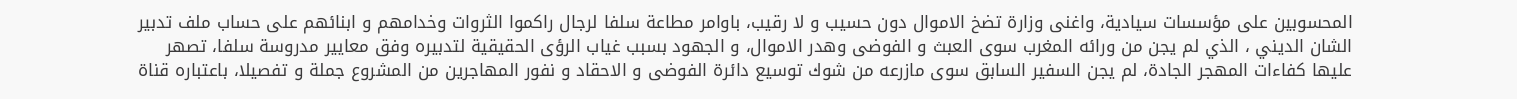المحسوبين على مؤسسات سيادية، واغنى وزارة تضخ الاموال دون حسيب و لا رقيب، باوامر مطاعة سلفا لرجال راكموا الثروات وخدامهم و ابنائهم على حساب ملف تدبير الشان الديني ، الذي لم يجن من ورائه المغرب سوى العبث و الفوضى وهدر الاموال، و الجهود بسبب غياب الرؤى الحقيقية لتدبيره وفق معايير مدروسة سلفا، تصهر عليها كفاءات المهجر الجادة، لم يجن السفير السابق سوى مازرعه من شوك توسيع دائرة الفوضى و الاحقاد و نفور المهاجرين من المشروع جملة و تفصيلا، باعتباره قناة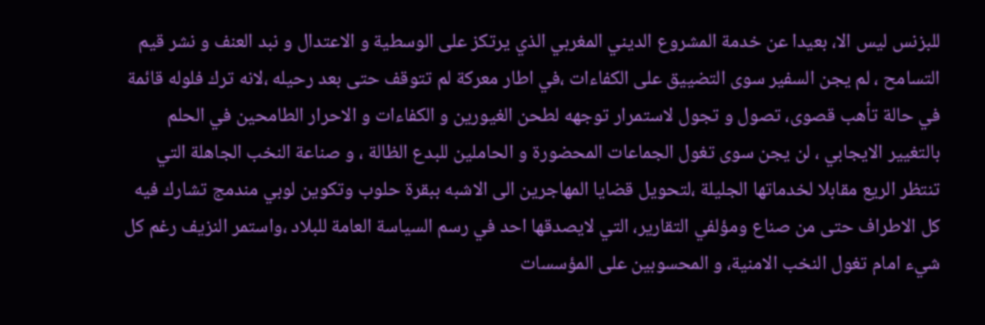للبزنس ليس الا، بعيدا عن خدمة المشروع الديني المغربي الذي يرتكز على الوسطية و الاعتدال و نبد العنف و نشر قيم التسامح ، لم يجن السفير سوى التضييق على الكفاءات ،في اطار معركة لم تتوقف حتى بعد رحيله ،لانه ترك فلوله قائمة في حالة تأهب قصوى، تصول و تجول لاستمرار توجهه لطحن الغيورين و الكفاءات و الاحرار الطامحين في الحلم بالتغيير الايجابي ، لن يجن سوى تغول الجماعات المحضورة و الحاملين للبدع الظالة ، و صناعة النخب الجاهلة التي تنتظر الريع مقابلا لخدماتها الجليلة ،لتحويل قضايا المهاجرين الى الاشبه ببقرة حلوب وتكوين لوبي مندمج تشارك فيه كل الاطراف حتى من صناع ومؤلفي التقارير، التي لايصدقها احد في رسم السياسة العامة للبلاد ،واستمر النزيف رغم كل شيء امام تغول النخب الامنية، و المحسوبين على المؤسسات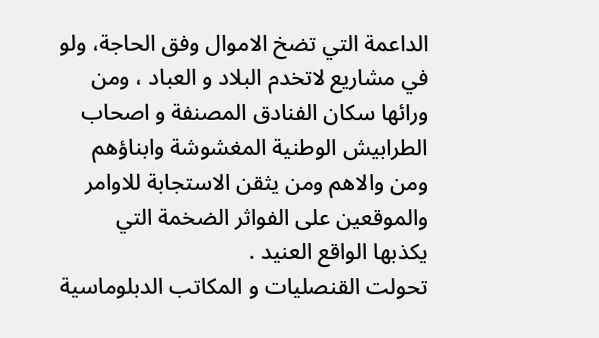الداعمة التي تضخ الاموال وفق الحاجة، ولو في مشاريع لاتخدم البلاد و العباد ، ومن ورائها سكان الفنادق المصنفة و اصحاب الطرابيش الوطنية المغشوشة وابناؤهم ومن والاهم ومن يثقن الاستجابة للاوامر والموقعين على الفواثر الضخمة التي يكذبها الواقع العنيد .
تحولت القنصليات و المكاتب الدبلوماسية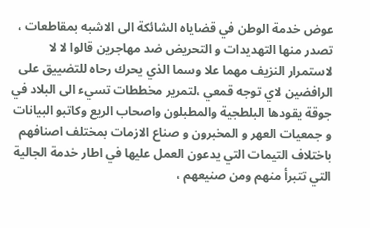عوض خدمة الوطن في قضاياه الشائكة الى الاشبه بمقاطعات ، تصدر منها التهديدات و التحريض ضد مهاجرين قالوا لا لا لاستمرار النزيف مهما علا وسما الذي يحرك رحاه للتضييق على الرافضين لاي توجه قمعي ،لتمرير مخططات تسيء الى البلاد في جوقة يقودها البلطجية والمطبلون واصحاب الريع وكاتبو البيانات و جمعيات العهر و المخبرون و صناع الازمات بمختلف اصنافهم باختلاف التيمات التي يدعون العمل عليها في اطار خدمة الجالية التي تتبرأ منهم ومن صنيعهم ،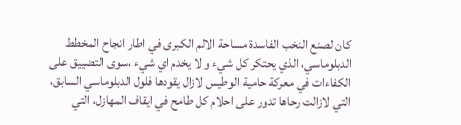كان لصنع النخب الفاسدة مساحة الالم الكبرى في اطار انجاح المخطط الدبلوماسي، الذي يحتكر كل شيء و لا يخدم اي شيء ،سوى التضييق على الكفاءات في معركة حامية الوطيس لازال يقودها فلول الدبلوماسي السابق، التي لازالت رحاها تدور على احلام كل طامح في ايقاف المهازل، التي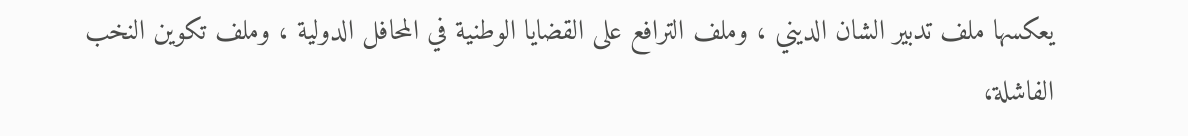يعكسها ملف تدبير الشان الديني ، وملف الترافع على القضايا الوطنية في المحافل الدولية ، وملف تكوين النخب الفاشلة،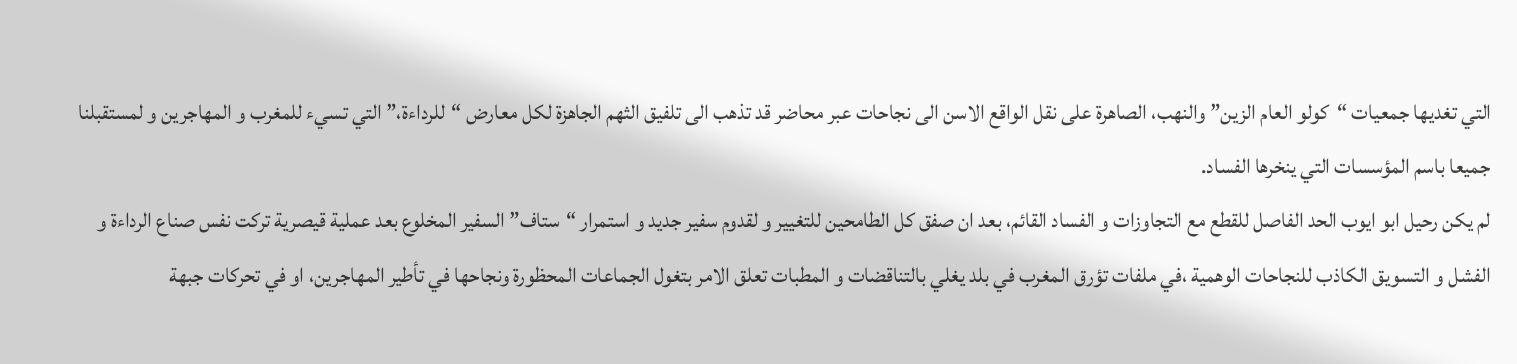التي تغديها جمعيات “كولو العام الزين” والنهب، الصاهرة على نقل الواقع الاسن الى نجاحات عبر محاضر قد تذهب الى تلفيق الثهم الجاهزة لكل معارض “للرداءة،” التي تسيء للمغرب و المهاجرين و لمستقبلنا جميعا باسم المؤسسات التي ينخرها الفساد.
لم يكن رحيل ابو ايوب الحد الفاصل للقطع مع التجاوزات و الفساد القائم، بعد ان صفق كل الطامحين للتغيير و لقدوم سفير جديد و استمرار “ستاف” السفير المخلوع بعد عملية قيصرية تركت نفس صناع الرداءة و الفشل و التسويق الكاذب للنجاحات الوهمية ،في ملفات تؤرق المغرب في بلد يغلي بالتناقضات و المطبات تعلق الامر بتغول الجماعات المحظورة ونجاحها في تأطير المهاجرين، او في تحركات جبهة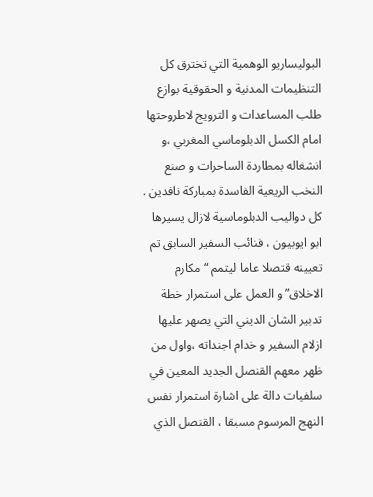البوليساريو الوهمية التي تخترق كل التنظيمات المدنية و الحقوقية بوازع طلب المساعدات و الترويج لاطروحتها امام الكسل الدبلوماسي المغربي ،و انشغاله بمطاردة الساحرات و صنع النخب الريعية الفاسدة بمباركة نافدين .
كل دواليب الدبلوماسية لازال يسيرها ابو ايوبيون ، فنائب السفير السابق تم تعيينه قتصلا عاما ليتمم “مكارم الاخلاق” و العمل على استمرار خطة تدبير الشان الديني التي يصهر عليها ازلام السفير و خدام اجنداته ،واول من ظهر معهم القنصل الجديد المعين في سلفيات دالة على اشارة استمرار نفس النهج المرسوم مسبقا ، القنصل الذي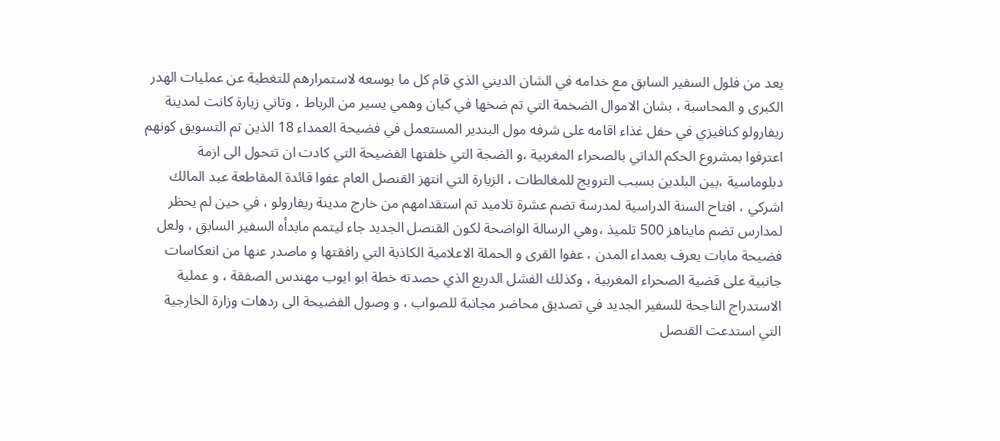يعد من فلول السفير السابق مع خدامه في الشان الديني الذي قام كل ما بوسعه لاستمرارهم للتغطية عن عمليات الهدر الكبرى و المحاسبة ، بشان الاموال الضخمة التي تم ضخها في كيان وهمي يسير من الرباط ، وتاني زيارة كانت لمدينة ريفارولو كنافيزي في حفل غذاء اقامه على شرفه مول البندير المستعمل في فضيحة العمداء 18 الذين تم التسويق كونهم اعترفوا بمشروع الحكم الداتي بالصحراء المغربية ،و الضجة التي خلفتها الفضيحة التي كادت ان تتحول الى ازمة دبلوماسية ،بين البلدين بسبب الترويج للمغالطات ، الزيارة التي انتهز القنصل العام عفوا قائدة المقاطعة عبد المالك اشركي ، افتاح السنة الدراسية لمدرسة تضم عشرة تلاميد تم استقدامهم من خارج مدينة ريفارولو ، في حين لم يحظر لمدارس تضم مايناهز 500 تلميذ ،وهي الرسالة الواضحة لكون القنصل الجديد جاء ليتمم مابدأه السفير السابق ، ولعل فضيحة مابات يعرف بعمداء المدن ، عفوا القرى و الحملة الاعلامية الكاذبة التي رافقتها و ماصدر عنها من انعكاسات جانبية على قضية الصحراء المغربية ، وكذلك الفشل الدريع الذي حصدته خطة ابو ايوب مهندس الصفقة ، و عملية الاستدراج الناجحة للسفير الجديد في تصديق محاضر مجانبة للصواب ، و وصول الفضيحة الى ردهات وزارة الخارجية التي استدعت القنصل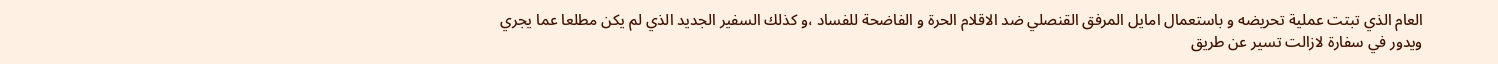العام الذي تبتت عملية تحريضه و باستعمال امايل المرفق القنصلي ضد الاقلام الحرة و الفاضحة للفساد ،و كذلك السفير الجديد الذي لم يكن مطلعا عما يجري ويدور في سفارة لازالت تسير عن طريق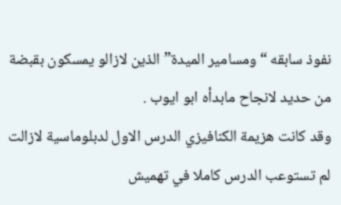نفوذ سابقه “ومسامير الميدة” الذين لازالو يمسكون بقبضة من حديد لانجاح مابدأه ابو ايوب .
وقد كانت هزيمة الكنافيزي الدرس الاول لدبلوماسية لازالت لم تستوعب الدرس كاملا في تهميش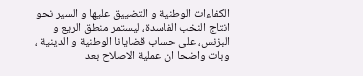الكفاءات الوطنية و التضييق عليها و السير نحو انتاج النخب الفاسدة، ليستمر منطق الريع و البزنس، على حساب قضايانا الوطنية و الدينية ، وبات واضحا ان عملية الاصلاح بعد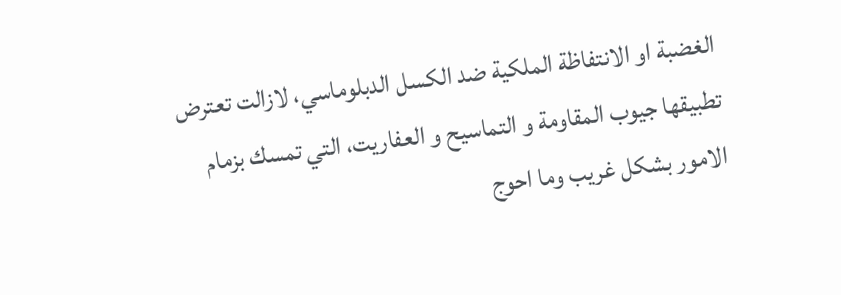الغضبة او الانتفاظة الملكية ضد الكسل الدبلوماسي، لازالت تعترض تطبيقها جيوب المقاومة و التماسيح و العفاريت، التي تمسك بزمام الامور بشكل غريب وما احوج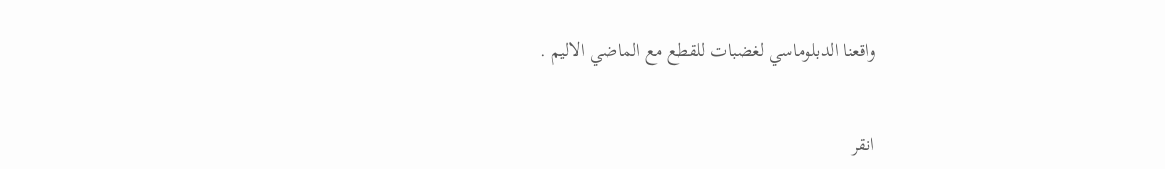واقعنا الدبلوماسي لغضبات للقطع مع الماضي الاليم .


انقر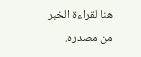هنا لقراءة الخبر من مصدره.